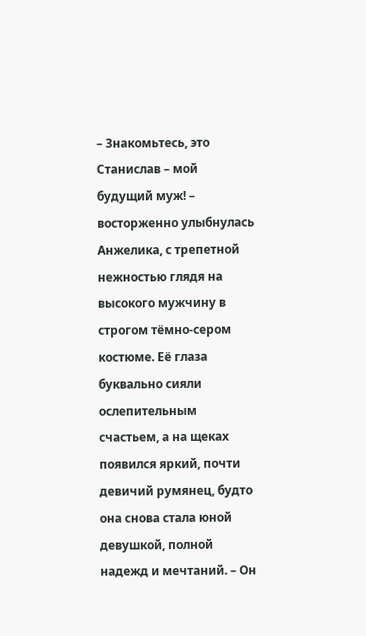– Знакомьтесь, это Станислав – мой будущий муж! – восторженно улыбнулась Анжелика, с трепетной нежностью глядя на высокого мужчину в строгом тёмно‑сером костюме. Её глаза буквально сияли ослепительным счастьем, а на щеках появился яркий, почти девичий румянец, будто она снова стала юной девушкой, полной надежд и мечтаний. – Он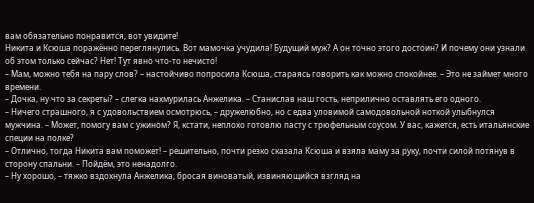вам обязательно понравится, вот увидите!
Никита и Ксюша поражённо переглянулись. Вот мамочка учудила! Будущий муж? А он точно этого достоин? И почему они узнали об этом только сейчас? Нет! Тут явно что-то нечисто!
– Мам, можно тебя на пару слов? – настойчиво попросила Ксюша, стараясь говорить как можно спокойнее. – Это не займет много времени.
– Дочка, ну что за секреты? – слегка нахмурилась Анжелика. – Станислав наш гость, неприлично оставлять его одного.
– Ничего страшного, я с удовольствием осмотрюсь, – дружелюбно, но с едва уловимой самодовольной ноткой улыбнулся мужчина. – Может, помогу вам с ужином? Я, кстати, неплохо готовлю пасту с трюфельным соусом. У вас, кажется, есть итальянские специи на полке?
– Отлично, тогда Никита вам поможет! – решительно, почти резко сказала Ксюша и взяла маму за руку, почти силой потянув в сторону спальни. – Пойдём, это ненадолго.
– Ну хорошо, – тяжко вздохнула Анжелика, бросая виноватый, извиняющийся взгляд на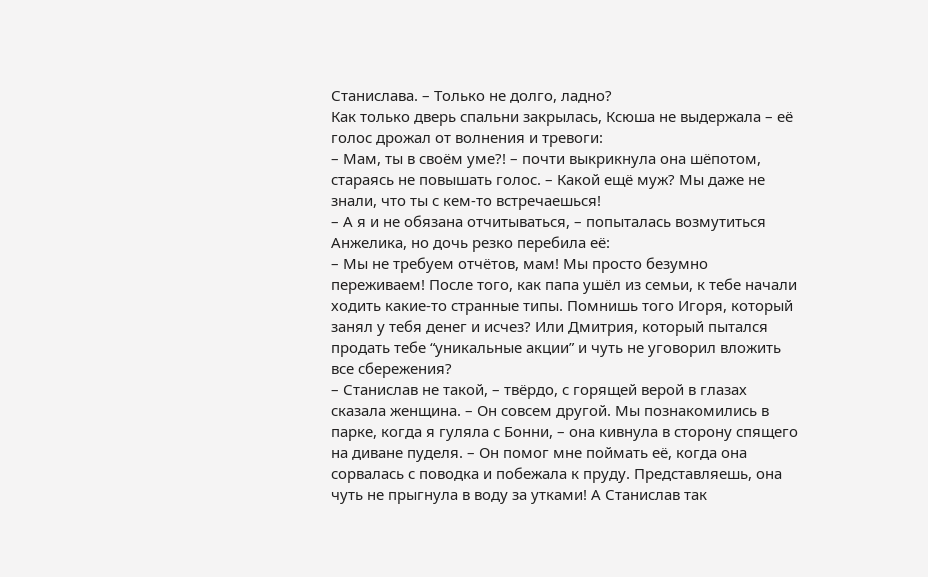Станислава. – Только не долго, ладно?
Как только дверь спальни закрылась, Ксюша не выдержала – её голос дрожал от волнения и тревоги:
– Мам, ты в своём уме?! – почти выкрикнула она шёпотом, стараясь не повышать голос. – Какой ещё муж? Мы даже не знали, что ты с кем‑то встречаешься!
– А я и не обязана отчитываться, – попыталась возмутиться Анжелика, но дочь резко перебила её:
– Мы не требуем отчётов, мам! Мы просто безумно переживаем! После того, как папа ушёл из семьи, к тебе начали ходить какие‑то странные типы. Помнишь того Игоря, который занял у тебя денег и исчез? Или Дмитрия, который пытался продать тебе “уникальные акции” и чуть не уговорил вложить все сбережения?
– Станислав не такой, – твёрдо, с горящей верой в глазах сказала женщина. – Он совсем другой. Мы познакомились в парке, когда я гуляла с Бонни, – она кивнула в сторону спящего на диване пуделя. – Он помог мне поймать её, когда она сорвалась с поводка и побежала к пруду. Представляешь, она чуть не прыгнула в воду за утками! А Станислав так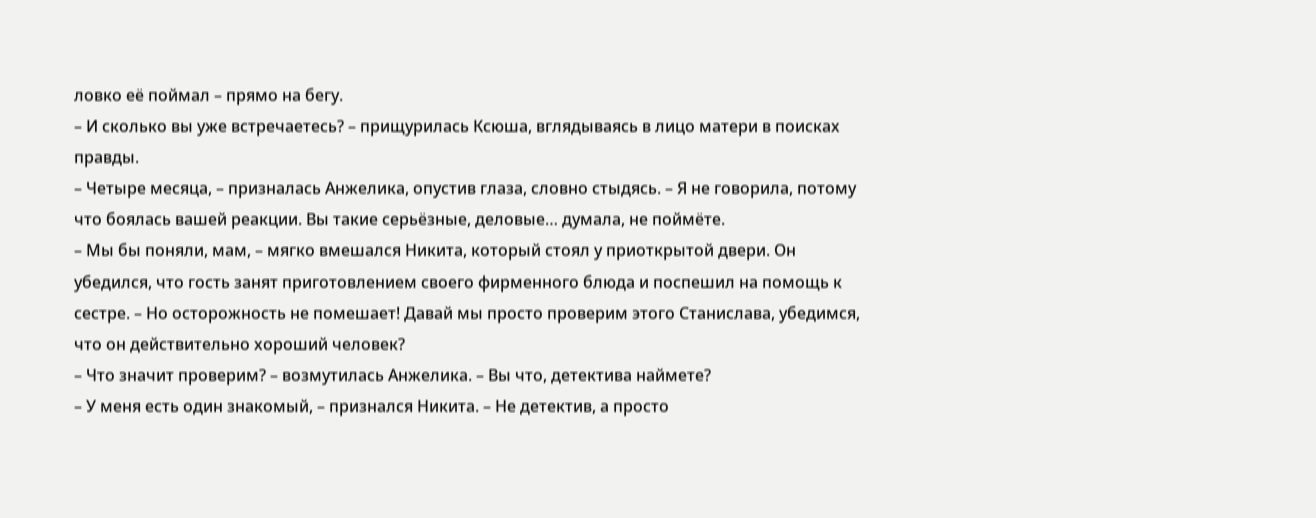ловко её поймал – прямо на бегу.
– И сколько вы уже встречаетесь? – прищурилась Ксюша, вглядываясь в лицо матери в поисках правды.
– Четыре месяца, – призналась Анжелика, опустив глаза, словно стыдясь. – Я не говорила, потому что боялась вашей реакции. Вы такие серьёзные, деловые… думала, не поймёте.
– Мы бы поняли, мам, – мягко вмешался Никита, который стоял у приоткрытой двери. Он убедился, что гость занят приготовлением своего фирменного блюда и поспешил на помощь к сестре. – Но осторожность не помешает! Давай мы просто проверим этого Станислава, убедимся, что он действительно хороший человек?
– Что значит проверим? – возмутилась Анжелика. – Вы что, детектива наймете?
– У меня есть один знакомый, – признался Никита. – Не детектив, а просто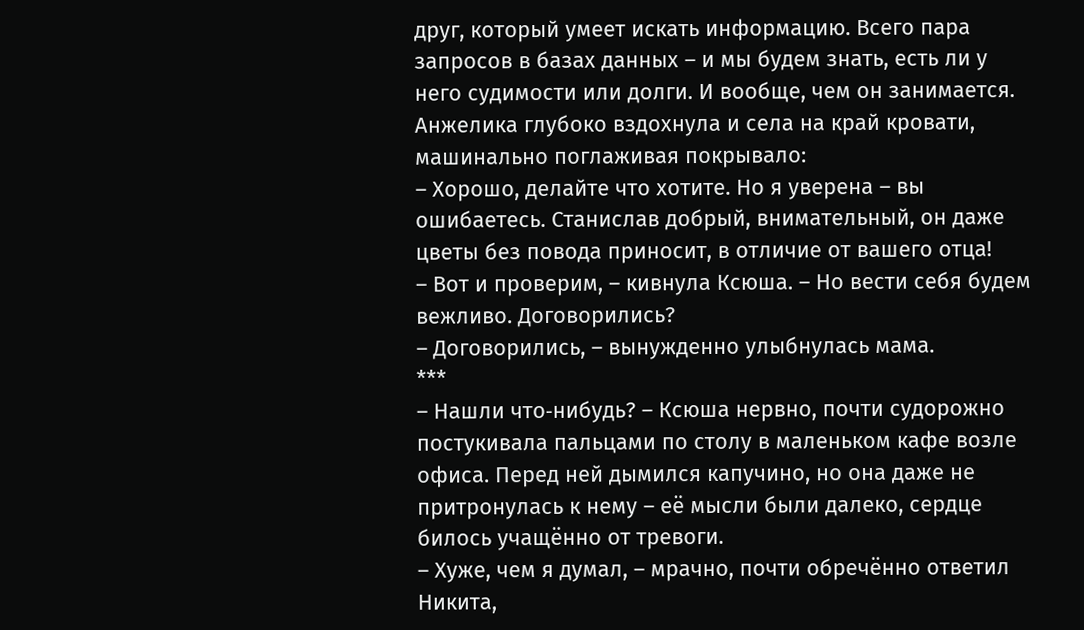друг, который умеет искать информацию. Всего пара запросов в базах данных – и мы будем знать, есть ли у него судимости или долги. И вообще, чем он занимается.
Анжелика глубоко вздохнула и села на край кровати, машинально поглаживая покрывало:
– Хорошо, делайте что хотите. Но я уверена – вы ошибаетесь. Станислав добрый, внимательный, он даже цветы без повода приносит, в отличие от вашего отца!
– Вот и проверим, – кивнула Ксюша. – Но вести себя будем вежливо. Договорились?
– Договорились, – вынужденно улыбнулась мама.
***
– Нашли что‑нибудь? – Ксюша нервно, почти судорожно постукивала пальцами по столу в маленьком кафе возле офиса. Перед ней дымился капучино, но она даже не притронулась к нему – её мысли были далеко, сердце билось учащённо от тревоги.
– Хуже, чем я думал, – мрачно, почти обречённо ответил Никита,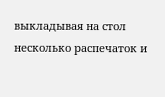выкладывая на стол несколько распечаток и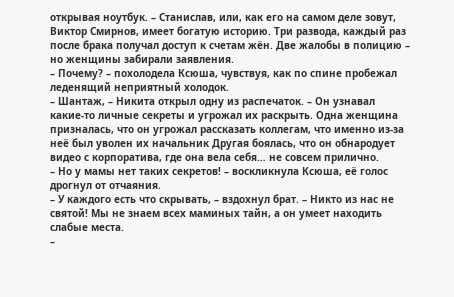открывая ноутбук. – Станислав, или, как его на самом деле зовут, Виктор Смирнов, имеет богатую историю. Три развода, каждый раз после брака получал доступ к счетам жён. Две жалобы в полицию – но женщины забирали заявления.
– Почему? – похолодела Ксюша, чувствуя, как по спине пробежал леденящий неприятный холодок.
– Шантаж, – Никита открыл одну из распечаток. – Он узнавал какие‑то личные секреты и угрожал их раскрыть. Одна женщина призналась, что он угрожал рассказать коллегам, что именно из-за неё был уволен их начальник Другая боялась, что он обнародует видео с корпоратива, где она вела себя… не совсем прилично.
– Но у мамы нет таких секретов! – воскликнула Ксюша, её голос дрогнул от отчаяния.
– У каждого есть что скрывать, – вздохнул брат. – Никто из нас не святой! Мы не знаем всех маминых тайн, а он умеет находить слабые места.
–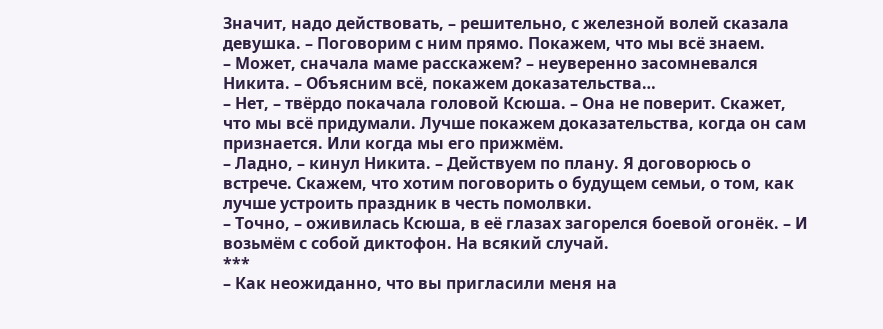Значит, надо действовать, – решительно, с железной волей сказала девушка. – Поговорим с ним прямо. Покажем, что мы всё знаем.
– Может, сначала маме расскажем? – неуверенно засомневался Никита. – Объясним всё, покажем доказательства…
– Нет, – твёрдо покачала головой Ксюша. – Она не поверит. Скажет, что мы всё придумали. Лучше покажем доказательства, когда он сам признается. Или когда мы его прижмём.
– Ладно, – кинул Никита. – Действуем по плану. Я договорюсь о встрече. Скажем, что хотим поговорить о будущем семьи, о том, как лучше устроить праздник в честь помолвки.
– Точно, – оживилась Ксюша, в её глазах загорелся боевой огонёк. – И возьмём с собой диктофон. На всякий случай.
***
– Как неожиданно, что вы пригласили меня на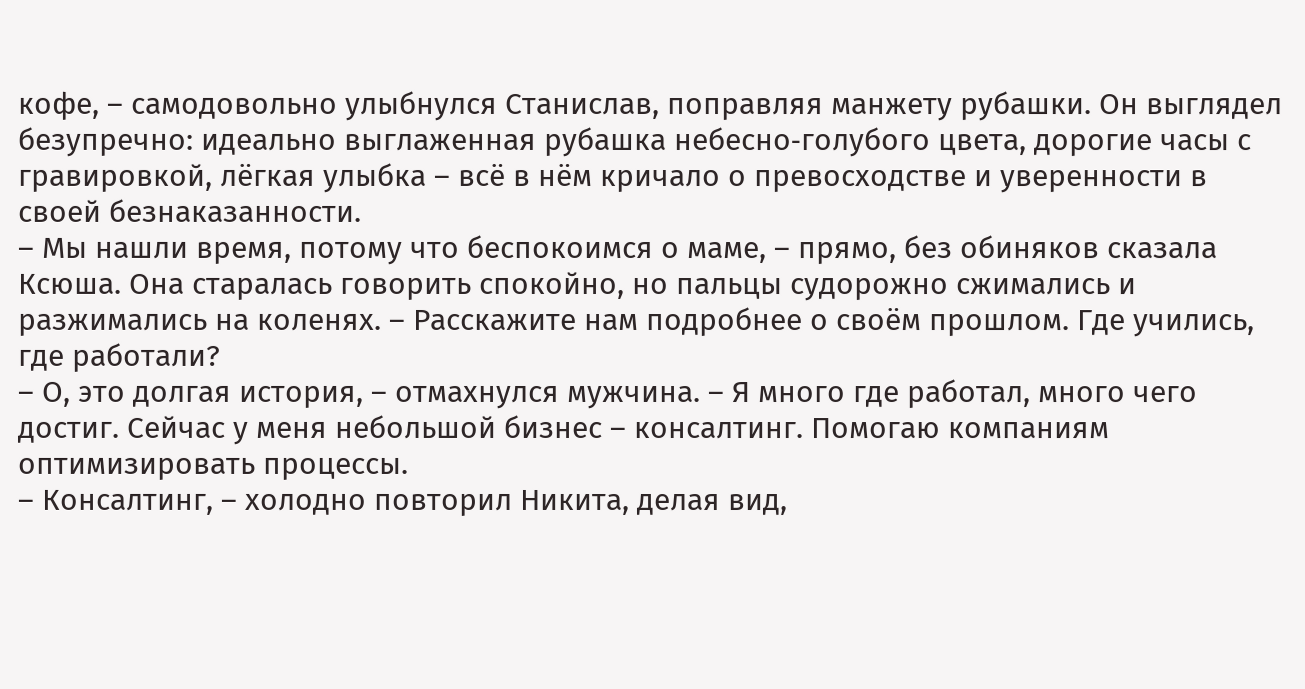кофе, – самодовольно улыбнулся Станислав, поправляя манжету рубашки. Он выглядел безупречно: идеально выглаженная рубашка небесно‑голубого цвета, дорогие часы с гравировкой, лёгкая улыбка – всё в нём кричало о превосходстве и уверенности в своей безнаказанности.
– Мы нашли время, потому что беспокоимся о маме, – прямо, без обиняков сказала Ксюша. Она старалась говорить спокойно, но пальцы судорожно сжимались и разжимались на коленях. – Расскажите нам подробнее о своём прошлом. Где учились, где работали?
– О, это долгая история, – отмахнулся мужчина. – Я много где работал, много чего достиг. Сейчас у меня небольшой бизнес – консалтинг. Помогаю компаниям оптимизировать процессы.
– Консалтинг, – холодно повторил Никита, делая вид,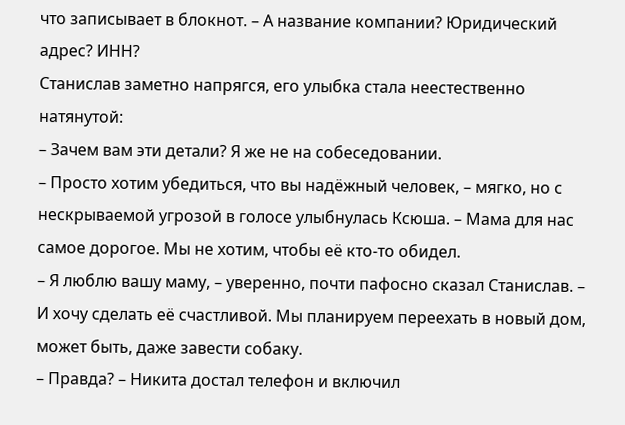что записывает в блокнот. – А название компании? Юридический адрес? ИНН?
Станислав заметно напрягся, его улыбка стала неестественно натянутой:
– Зачем вам эти детали? Я же не на собеседовании.
– Просто хотим убедиться, что вы надёжный человек, – мягко, но с нескрываемой угрозой в голосе улыбнулась Ксюша. – Мама для нас самое дорогое. Мы не хотим, чтобы её кто‑то обидел.
– Я люблю вашу маму, – уверенно, почти пафосно сказал Станислав. – И хочу сделать её счастливой. Мы планируем переехать в новый дом, может быть, даже завести собаку.
– Правда? – Никита достал телефон и включил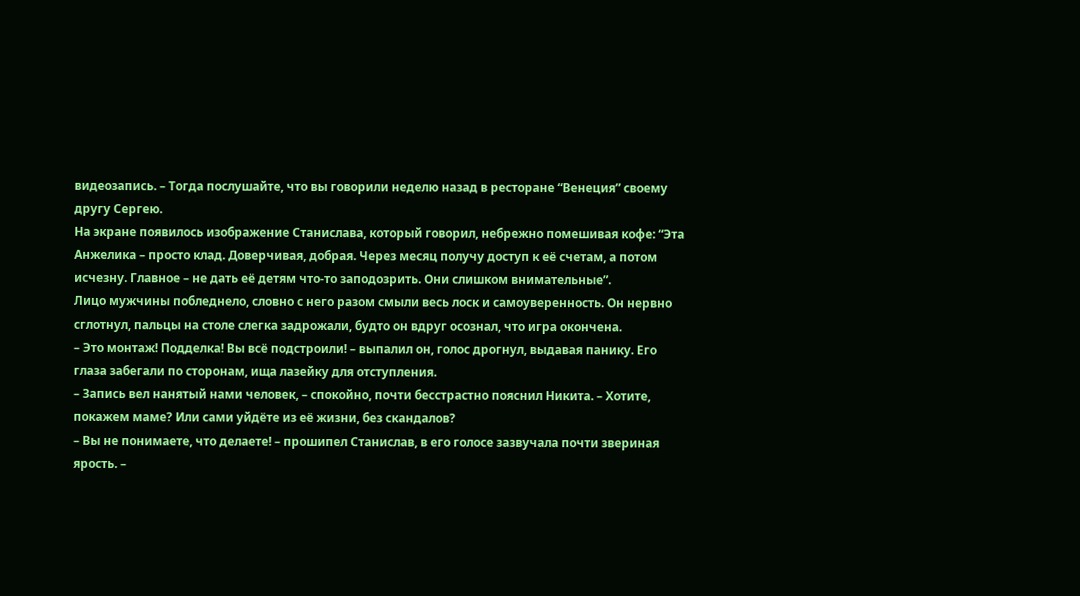видеозапись. – Тогда послушайте, что вы говорили неделю назад в ресторане “Венеция” своему другу Сергею.
На экране появилось изображение Станислава, который говорил, небрежно помешивая кофе: “Эта Анжелика – просто клад. Доверчивая, добрая. Через месяц получу доступ к её счетам, а потом исчезну. Главное – не дать её детям что‑то заподозрить. Они слишком внимательные”.
Лицо мужчины побледнело, словно с него разом смыли весь лоск и самоуверенность. Он нервно сглотнул, пальцы на столе слегка задрожали, будто он вдруг осознал, что игра окончена.
– Это монтаж! Подделка! Вы всё подстроили! – выпалил он, голос дрогнул, выдавая панику. Его глаза забегали по сторонам, ища лазейку для отступления.
– Запись вел нанятый нами человек, – спокойно, почти бесстрастно пояснил Никита. – Хотите, покажем маме? Или сами уйдёте из её жизни, без скандалов?
– Вы не понимаете, что делаете! – прошипел Станислав, в его голосе зазвучала почти звериная ярость. –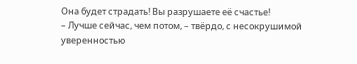Она будет страдать! Вы разрушаете её счастье!
– Лучше сейчас, чем потом, – твёрдо, с несокрушимой уверенностью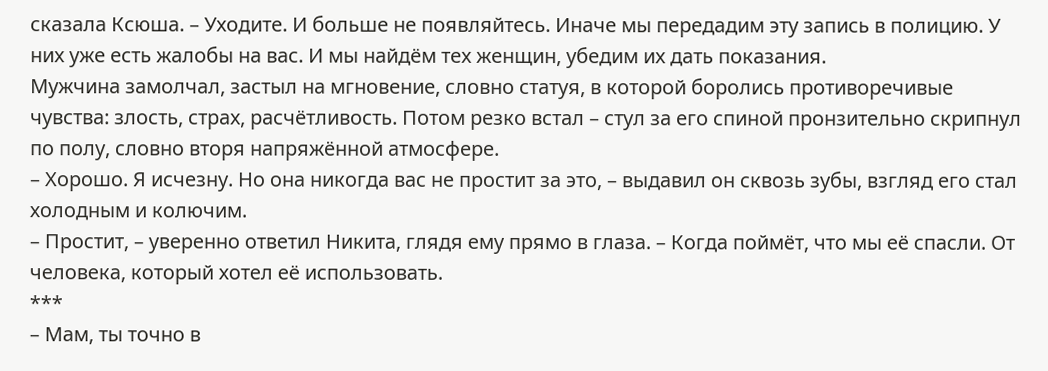сказала Ксюша. – Уходите. И больше не появляйтесь. Иначе мы передадим эту запись в полицию. У них уже есть жалобы на вас. И мы найдём тех женщин, убедим их дать показания.
Мужчина замолчал, застыл на мгновение, словно статуя, в которой боролись противоречивые чувства: злость, страх, расчётливость. Потом резко встал – стул за его спиной пронзительно скрипнул по полу, словно вторя напряжённой атмосфере.
– Хорошо. Я исчезну. Но она никогда вас не простит за это, – выдавил он сквозь зубы, взгляд его стал холодным и колючим.
– Простит, – уверенно ответил Никита, глядя ему прямо в глаза. – Когда поймёт, что мы её спасли. От человека, который хотел её использовать.
***
– Мам, ты точно в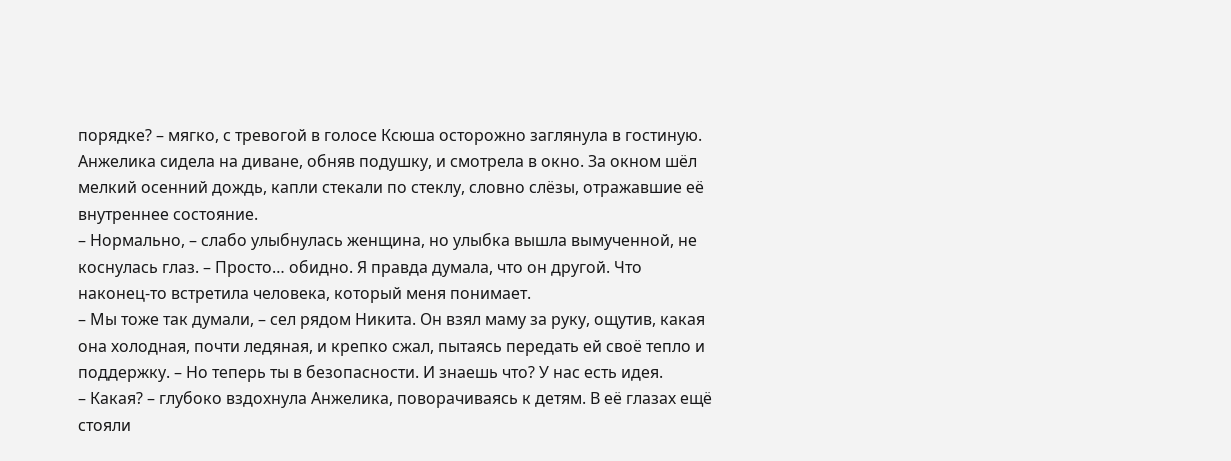порядке? – мягко, с тревогой в голосе Ксюша осторожно заглянула в гостиную. Анжелика сидела на диване, обняв подушку, и смотрела в окно. За окном шёл мелкий осенний дождь, капли стекали по стеклу, словно слёзы, отражавшие её внутреннее состояние.
– Нормально, – слабо улыбнулась женщина, но улыбка вышла вымученной, не коснулась глаз. – Просто… обидно. Я правда думала, что он другой. Что наконец‑то встретила человека, который меня понимает.
– Мы тоже так думали, – сел рядом Никита. Он взял маму за руку, ощутив, какая она холодная, почти ледяная, и крепко сжал, пытаясь передать ей своё тепло и поддержку. – Но теперь ты в безопасности. И знаешь что? У нас есть идея.
– Какая? – глубоко вздохнула Анжелика, поворачиваясь к детям. В её глазах ещё стояли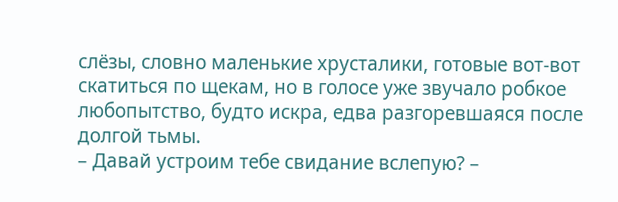слёзы, словно маленькие хрусталики, готовые вот-вот скатиться по щекам, но в голосе уже звучало робкое любопытство, будто искра, едва разгоревшаяся после долгой тьмы.
– Давай устроим тебе свидание вслепую? –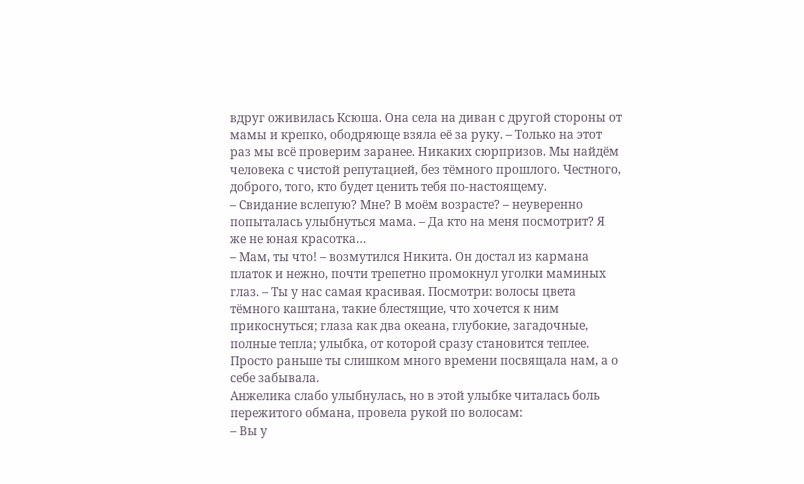вдруг оживилась Ксюша. Она села на диван с другой стороны от мамы и крепко, ободряюще взяла её за руку. – Только на этот раз мы всё проверим заранее. Никаких сюрпризов. Мы найдём человека с чистой репутацией, без тёмного прошлого. Честного, доброго, того, кто будет ценить тебя по-настоящему.
– Свидание вслепую? Мне? В моём возрасте? – неуверенно попыталась улыбнуться мама. – Да кто на меня посмотрит? Я же не юная красотка…
– Мам, ты что! – возмутился Никита. Он достал из кармана платок и нежно, почти трепетно промокнул уголки маминых глаз. – Ты у нас самая красивая. Посмотри: волосы цвета тёмного каштана, такие блестящие, что хочется к ним прикоснуться; глаза как два океана, глубокие, загадочные, полные тепла; улыбка, от которой сразу становится теплее. Просто раньше ты слишком много времени посвящала нам, а о себе забывала.
Анжелика слабо улыбнулась, но в этой улыбке читалась боль пережитого обмана, провела рукой по волосам:
– Вы у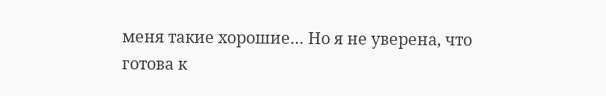меня такие хорошие… Но я не уверена, что готова к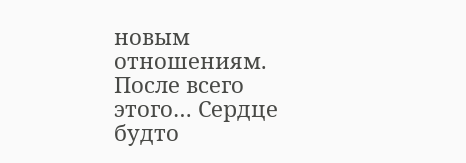новым отношениям. После всего этого… Сердце будто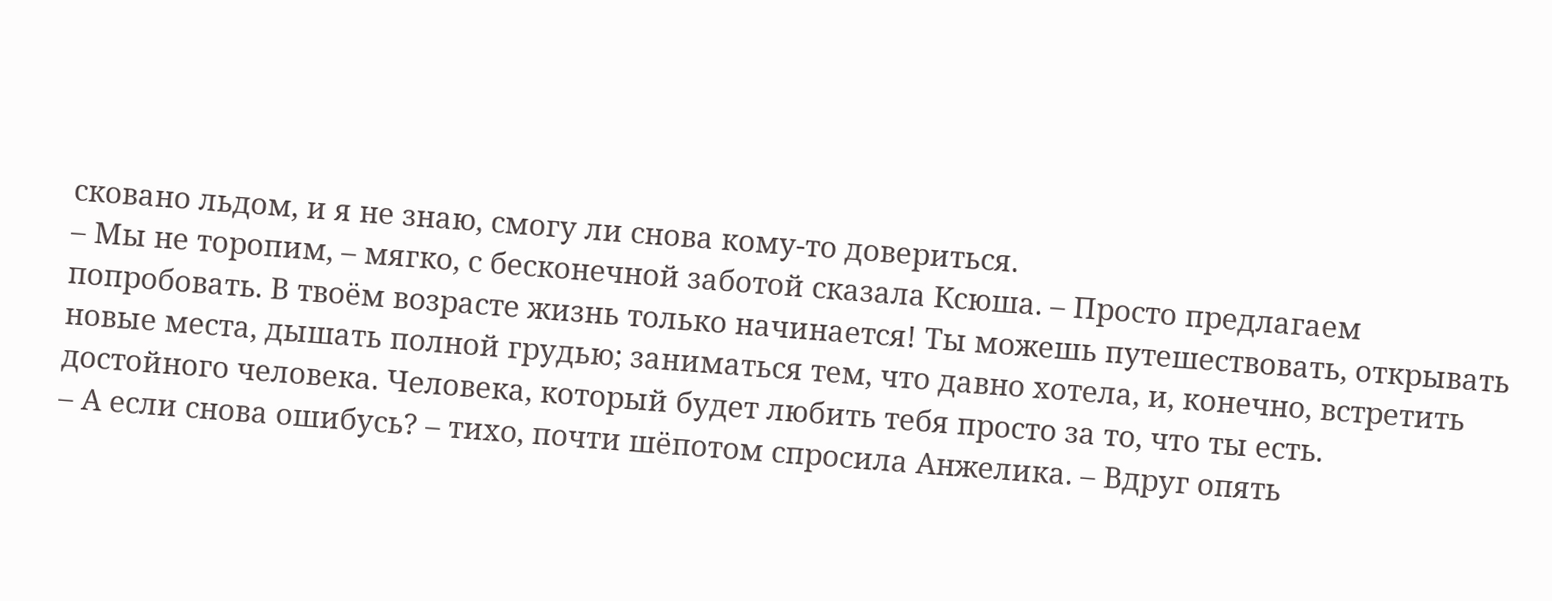сковано льдом, и я не знаю, смогу ли снова кому‑то довериться.
– Мы не торопим, – мягко, с бесконечной заботой сказала Ксюша. – Просто предлагаем попробовать. В твоём возрасте жизнь только начинается! Ты можешь путешествовать, открывать новые места, дышать полной грудью; заниматься тем, что давно хотела, и, конечно, встретить достойного человека. Человека, который будет любить тебя просто за то, что ты есть.
– А если снова ошибусь? – тихо, почти шёпотом спросила Анжелика. – Вдруг опять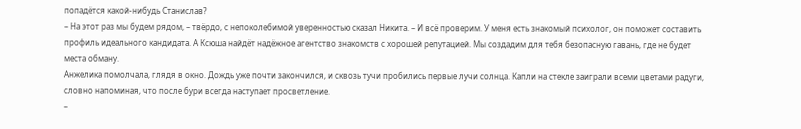попадётся какой‑нибудь Станислав?
– На этот раз мы будем рядом, – твёрдо, с непоколебимой уверенностью сказал Никита. – И всё проверим. У меня есть знакомый психолог, он поможет составить профиль идеального кандидата. А Ксюша найдёт надёжное агентство знакомств с хорошей репутацией. Мы создадим для тебя безопасную гавань, где не будет места обману.
Анжелика помолчала, глядя в окно. Дождь уже почти закончился, и сквозь тучи пробились первые лучи солнца. Капли на стекле заиграли всеми цветами радуги, словно напоминая, что после бури всегда наступает просветление.
–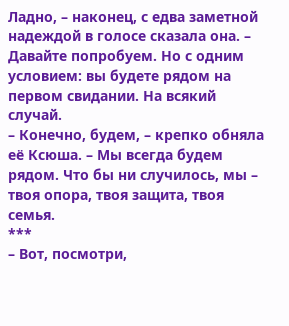Ладно, – наконец, с едва заметной надеждой в голосе сказала она. – Давайте попробуем. Но с одним условием: вы будете рядом на первом свидании. На всякий случай.
– Конечно, будем, – крепко обняла её Ксюша. – Мы всегда будем рядом. Что бы ни случилось, мы – твоя опора, твоя защита, твоя семья.
***
– Вот, посмотри,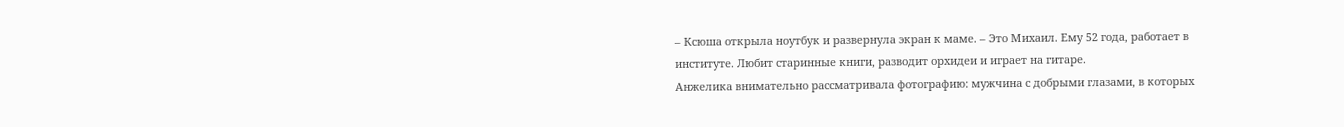– Ксюша открыла ноутбук и развернула экран к маме. – Это Михаил. Ему 52 года, работает в институте. Любит старинные книги, разводит орхидеи и играет на гитаре.
Анжелика внимательно рассматривала фотографию: мужчина с добрыми глазами, в которых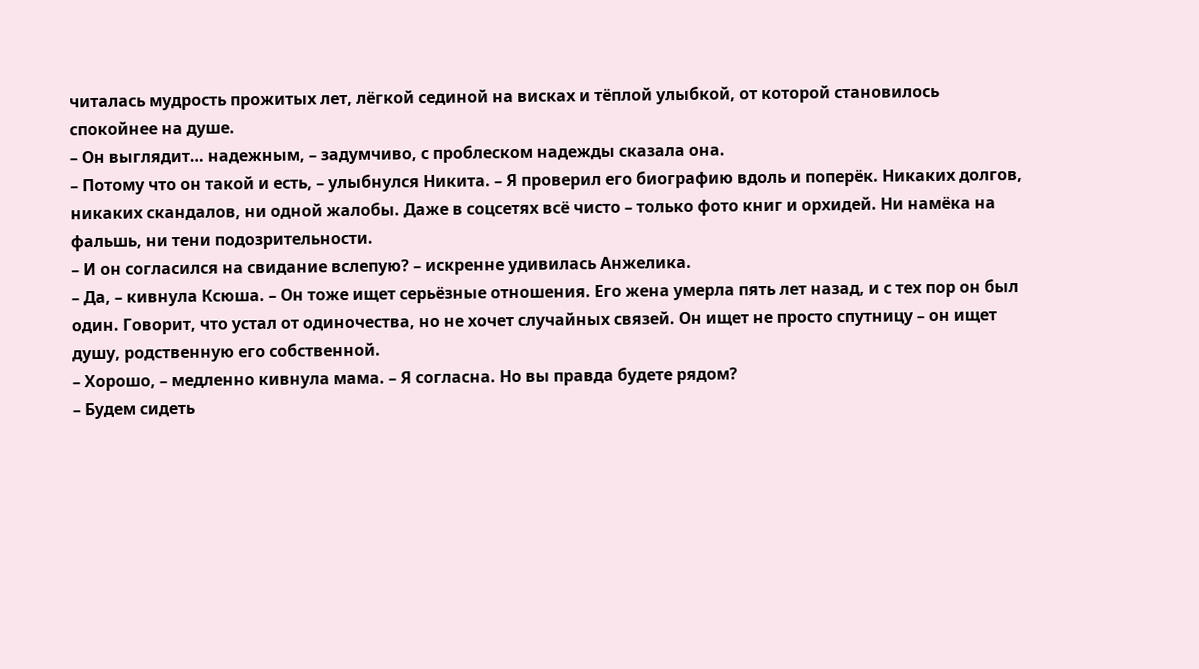читалась мудрость прожитых лет, лёгкой сединой на висках и тёплой улыбкой, от которой становилось спокойнее на душе.
– Он выглядит… надежным, – задумчиво, с проблеском надежды сказала она.
– Потому что он такой и есть, – улыбнулся Никита. – Я проверил его биографию вдоль и поперёк. Никаких долгов, никаких скандалов, ни одной жалобы. Даже в соцсетях всё чисто – только фото книг и орхидей. Ни намёка на фальшь, ни тени подозрительности.
– И он согласился на свидание вслепую? – искренне удивилась Анжелика.
– Да, – кивнула Ксюша. – Он тоже ищет серьёзные отношения. Его жена умерла пять лет назад, и с тех пор он был один. Говорит, что устал от одиночества, но не хочет случайных связей. Он ищет не просто спутницу – он ищет душу, родственную его собственной.
– Хорошо, – медленно кивнула мама. – Я согласна. Но вы правда будете рядом?
– Будем сидеть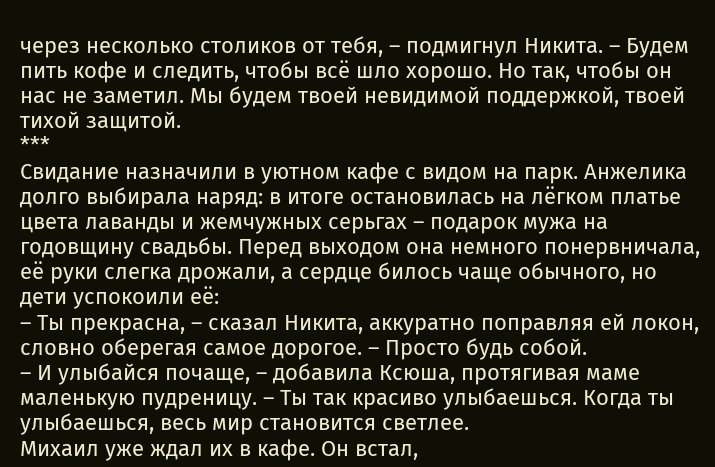через несколько столиков от тебя, – подмигнул Никита. – Будем пить кофе и следить, чтобы всё шло хорошо. Но так, чтобы он нас не заметил. Мы будем твоей невидимой поддержкой, твоей тихой защитой.
***
Свидание назначили в уютном кафе с видом на парк. Анжелика долго выбирала наряд: в итоге остановилась на лёгком платье цвета лаванды и жемчужных серьгах – подарок мужа на годовщину свадьбы. Перед выходом она немного понервничала, её руки слегка дрожали, а сердце билось чаще обычного, но дети успокоили её:
– Ты прекрасна, – сказал Никита, аккуратно поправляя ей локон, словно оберегая самое дорогое. – Просто будь собой.
– И улыбайся почаще, – добавила Ксюша, протягивая маме маленькую пудреницу. – Ты так красиво улыбаешься. Когда ты улыбаешься, весь мир становится светлее.
Михаил уже ждал их в кафе. Он встал,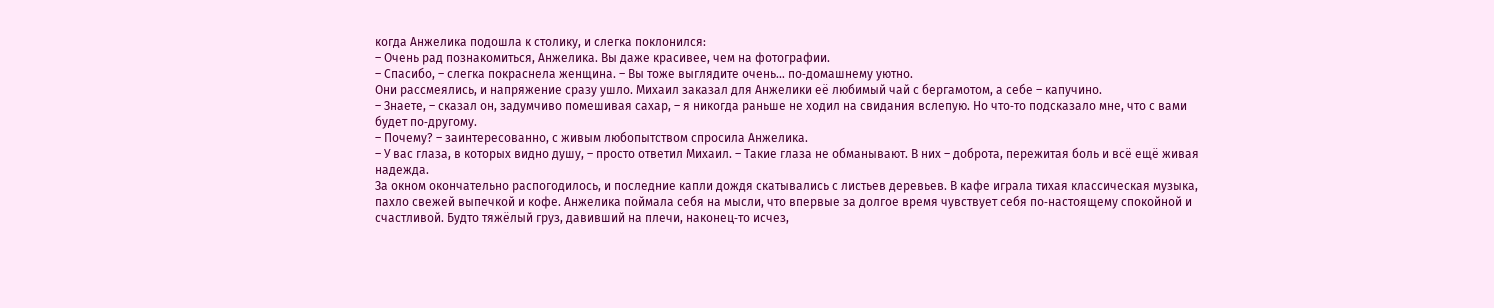когда Анжелика подошла к столику, и слегка поклонился:
– Очень рад познакомиться, Анжелика. Вы даже красивее, чем на фотографии.
– Спасибо, – слегка покраснела женщина. – Вы тоже выглядите очень… по‑домашнему уютно.
Они рассмеялись, и напряжение сразу ушло. Михаил заказал для Анжелики её любимый чай с бергамотом, а себе – капучино.
– Знаете, – сказал он, задумчиво помешивая сахар, – я никогда раньше не ходил на свидания вслепую. Но что‑то подсказало мне, что с вами будет по‑другому.
– Почему? – заинтересованно, с живым любопытством спросила Анжелика.
– У вас глаза, в которых видно душу, – просто ответил Михаил. – Такие глаза не обманывают. В них – доброта, пережитая боль и всё ещё живая надежда.
За окном окончательно распогодилось, и последние капли дождя скатывались с листьев деревьев. В кафе играла тихая классическая музыка, пахло свежей выпечкой и кофе. Анжелика поймала себя на мысли, что впервые за долгое время чувствует себя по‑настоящему спокойной и счастливой. Будто тяжёлый груз, давивший на плечи, наконец‑то исчез,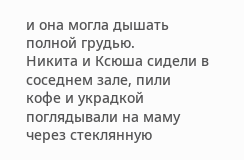и она могла дышать полной грудью.
Никита и Ксюша сидели в соседнем зале, пили кофе и украдкой поглядывали на маму через стеклянную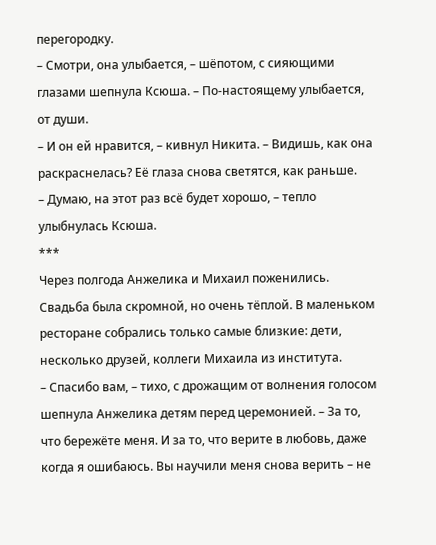перегородку.
– Смотри, она улыбается, – шёпотом, с сияющими глазами шепнула Ксюша. – По‑настоящему улыбается, от души.
– И он ей нравится, – кивнул Никита. – Видишь, как она раскраснелась? Её глаза снова светятся, как раньше.
– Думаю, на этот раз всё будет хорошо, – тепло улыбнулась Ксюша.
***
Через полгода Анжелика и Михаил поженились. Свадьба была скромной, но очень тёплой. В маленьком ресторане собрались только самые близкие: дети, несколько друзей, коллеги Михаила из института.
– Спасибо вам, – тихо, с дрожащим от волнения голосом шепнула Анжелика детям перед церемонией. – За то, что бережёте меня. И за то, что верите в любовь, даже когда я ошибаюсь. Вы научили меня снова верить – не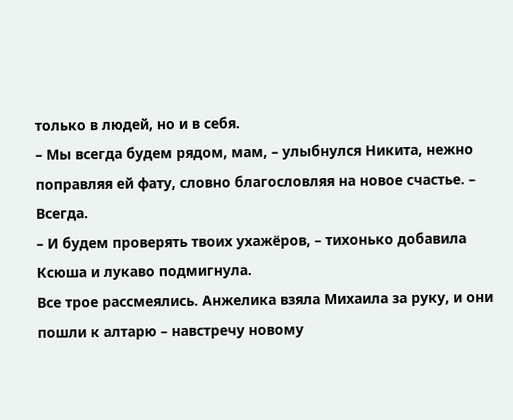только в людей, но и в себя.
– Мы всегда будем рядом, мам, – улыбнулся Никита, нежно поправляя ей фату, словно благословляя на новое счастье. – Всегда.
– И будем проверять твоих ухажёров, – тихонько добавила Ксюша и лукаво подмигнула.
Все трое рассмеялись. Анжелика взяла Михаила за руку, и они пошли к алтарю – навстречу новому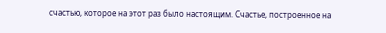счастью, которое на этот раз было настоящим. Счастье, построенное на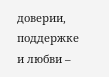доверии, поддержке и любви –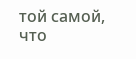той самой, что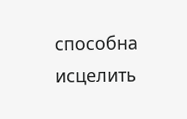способна исцелить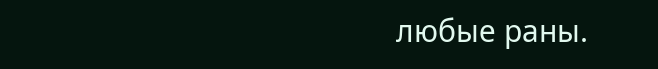любые раны.